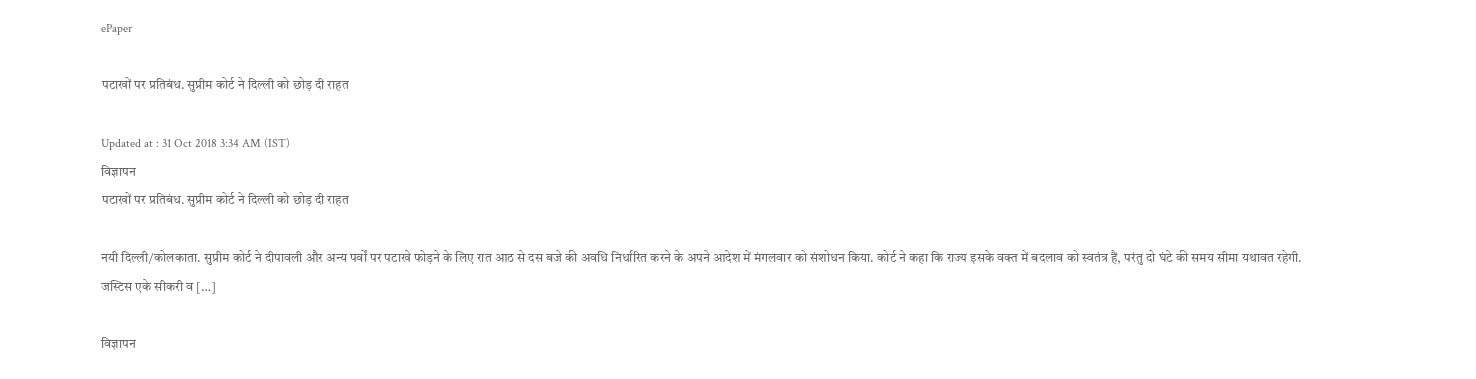ePaper

पटाखों पर प्रतिबंध. सुप्रीम कोर्ट ने दिल्ली को छोड़ दी राहत

Updated at : 31 Oct 2018 3:34 AM (IST)
विज्ञापन
पटाखों पर प्रतिबंध. सुप्रीम कोर्ट ने दिल्ली को छोड़ दी राहत

नयी दिल्ली/कोलकाता. सुप्रीम कोर्ट ने दीपावली और अन्य पर्वों पर पटाखे फोड़ने के लिए रात आठ से दस बजे की अवधि निर्धारित करने के अपने आदेश में मंगलवार को संशोधन किया. कोर्ट ने कहा कि राज्य इसके वक्त में बदलाव को स्वतंत्र हैं, परंतु दो घंटे की समय सीमा यथावत रहेगी. जस्टिस एके सीकरी व […]

विज्ञापन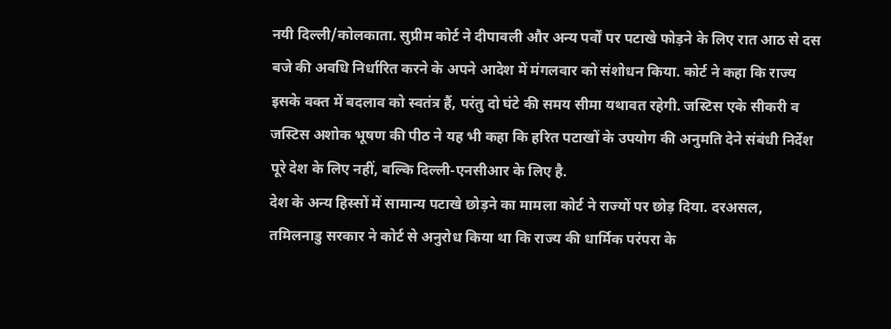नयी दिल्ली/कोलकाता. सुप्रीम कोर्ट ने दीपावली और अन्य पर्वों पर पटाखे फोड़ने के लिए रात आठ से दस बजे की अवधि निर्धारित करने के अपने आदेश में मंगलवार को संशोधन किया. कोर्ट ने कहा कि राज्य इसके वक्त में बदलाव को स्वतंत्र हैं, परंतु दो घंटे की समय सीमा यथावत रहेगी. जस्टिस एके सीकरी व जस्टिस अशोक भूषण की पीठ ने यह भी कहा कि हरित पटाखों के उपयोग की अनुमति देने संबंधी निर्देश पूरे देश के लिए नहीं, बल्कि दिल्ली-एनसीआर के लिए है.
देश के अन्य हिस्सों में सामान्य पटाखे छोड़ने का मामला कोर्ट ने राज्यों पर छोड़ दिया. दरअसल, तमिलनाडु सरकार ने कोर्ट से अनुरोध किया था कि राज्य की धार्मिक परंपरा के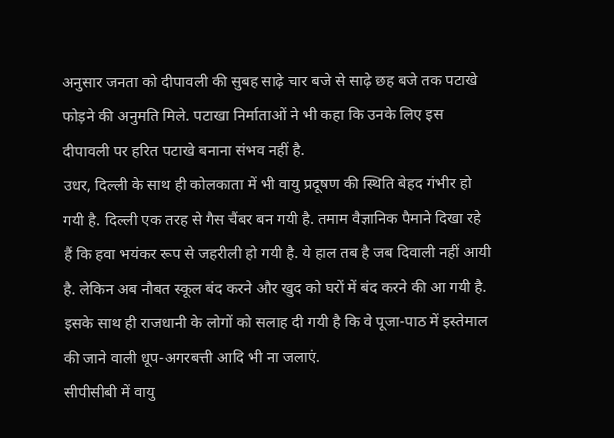अनुसार जनता को दीपावली की सुबह साढ़े चार बजे से साढ़े छह बजे तक पटाखे फोड़ने की अनुमति मिले. पटाखा निर्माताओं ने भी कहा कि उनके लिए इस दीपावली पर हरित पटाखे बनाना संभव नहीं है.
उधर, दिल्ली के साथ ही कोलकाता में भी वायु प्रदूषण की स्थिति बेहद गंभीर हो गयी है. दिल्ली एक तरह से गैस चैंबर बन गयी है. तमाम वैज्ञानिक पैमाने दिखा रहे हैं कि हवा भयंकर रूप से जहरीली हो गयी है. ये हाल तब है जब दिवाली नहीं आयी है. लेकिन अब नौबत स्कूल बंद करने और खुद को घरों में बंद करने की आ गयी है. इसके साथ ही राजधानी के लोगों को सलाह दी गयी है कि वे पूजा-पाठ में इस्तेमाल की जाने वाली धूप-अगरबत्ती आदि भी ना जलाएं.
सीपीसीबी में वायु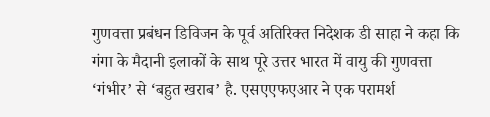गुणवत्ता प्रबंधन डिविजन के पूर्व अतिरिक्त निदेशक डी साहा ने कहा कि गंगा के मैदानी इलाकों के साथ पूरे उत्तर भारत में वायु की गुणवत्ता ‘गंभीर’ से ‘बहुत खराब’ है. एसएएफएआर ने एक परामर्श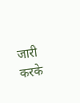जारी करके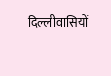दिल्लीवासियों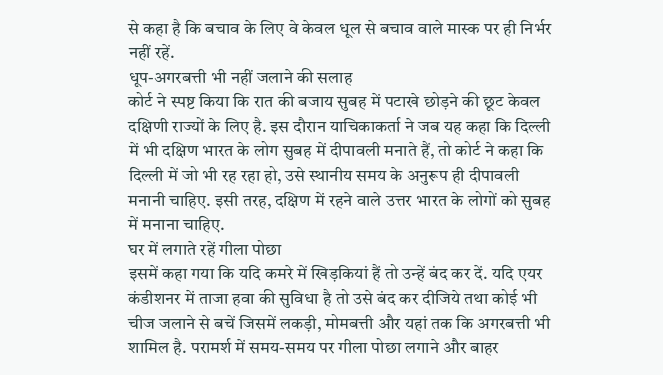से कहा है कि बचाव के लिए वे केवल धूल से बचाव वाले मास्क पर ही निर्भर नहीं रहें.
धूप-अगरबत्ती भी नहीं जलाने की सलाह
कोर्ट ने स्पष्ट किया कि रात की बजाय सुबह में पटाखे छोड़ने की छूट केवल दक्षिणी राज्यों के लिए है. इस दौरान याचिकाकर्ता ने जब यह कहा कि दिल्ली में भी दक्षिण भारत के लोग सुबह में दीपावली मनाते हैं, तो कोर्ट ने कहा कि दिल्ली में जो भी रह रहा हो, उसे स्थानीय समय के अनुरूप ही दीपावली मनानी चाहिए. इसी तरह, दक्षिण में रहने वाले उत्तर भारत के लोगों को सुबह में मनाना चाहिए.
घर में लगाते रहें गीला पोछा
इसमें कहा गया कि यदि कमरे में खिड़कियां हैं तो उन्हें बंद कर दें. यदि एयर कंडीशनर में ताजा हवा की सुविधा है तो उसे बंद कर दीजिये तथा कोई भी चीज जलाने से बचें जिसमें लकड़ी, मोमबत्ती और यहां तक कि अगरबत्ती भी शामिल है. परामर्श में समय-समय पर गीला पोछा लगाने और बाहर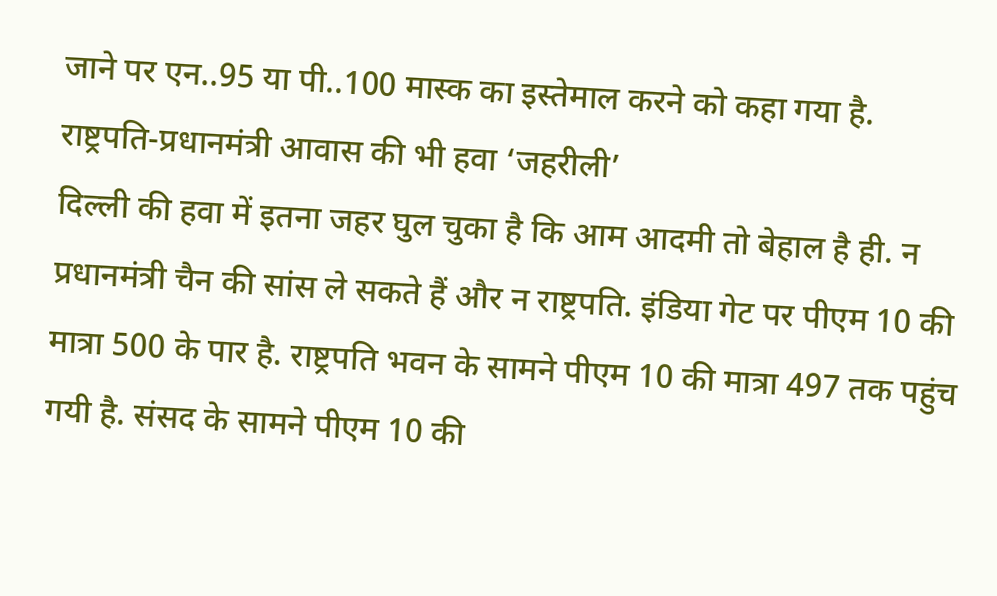जाने पर एन..95 या पी..100 मास्क का इस्तेमाल करने को कहा गया है.
राष्ट्रपति-प्रधानमंत्री आवास की भी हवा ‘जहरीली’
दिल्ली की हवा में इतना जहर घुल चुका है कि आम आदमी तो बेहाल है ही. न प्रधानमंत्री चैन की सांस ले सकते हैं और न राष्ट्रपति. इंडिया गेट पर पीएम 10 की मात्रा 500 के पार है. राष्ट्रपति भवन के सामने पीएम 10 की मात्रा 497 तक पहुंच गयी है. संसद के सामने पीएम 10 की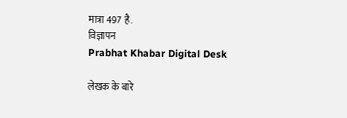मात्रा 497 है.
विज्ञापन
Prabhat Khabar Digital Desk

लेखक के बारे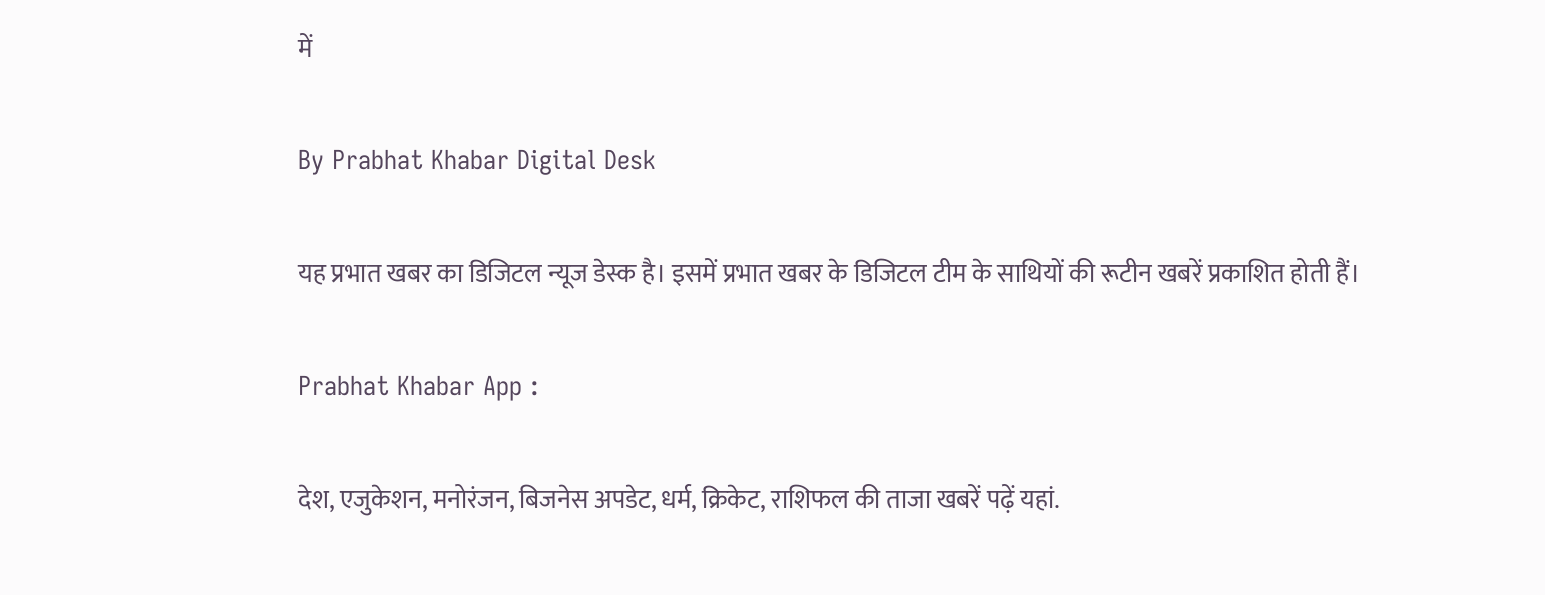में

By Prabhat Khabar Digital Desk

यह प्रभात खबर का डिजिटल न्यूज डेस्क है। इसमें प्रभात खबर के डिजिटल टीम के साथियों की रूटीन खबरें प्रकाशित होती हैं।

Prabhat Khabar App :

देश, एजुकेशन, मनोरंजन, बिजनेस अपडेट, धर्म, क्रिकेट, राशिफल की ताजा खबरें पढ़ें यहां.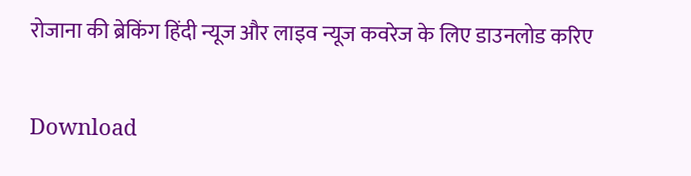रोजाना की ब्रेकिंग हिंदी न्यूज और लाइव न्यूज कवरेज के लिए डाउनलोड करिए

Download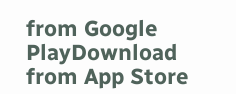from Google PlayDownload from App Store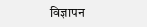विज्ञापन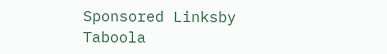Sponsored Linksby Taboola